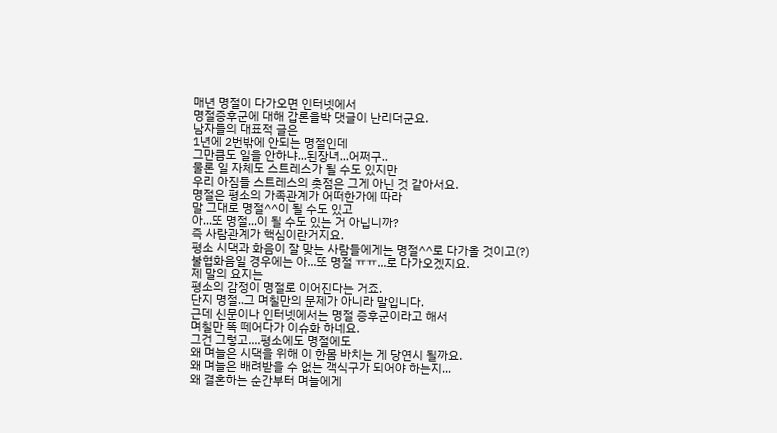매년 명절이 다가오면 인터넷에서
명절증후군에 대해 갑론을박 댓글이 난리더군요.
남자들의 대표적 글은
1년에 2번밖에 안되는 명절인데
그만큼도 일을 안하냐...된장녀...어쩌구..
물론 일 자체도 스트레스가 될 수도 있지만
우리 아짐들 스트레스의 촛점은 그게 아닌 것 같아서요.
명절은 평소의 가족관계가 어떠한가에 따라
말 그대로 명절^^이 될 수도 있고
아...또 명절...이 될 수도 있는 거 아닙니까?
즉 사람관계가 핵심이란거지요.
평소 시댁과 화음이 잘 맞는 사람들에게는 명절^^로 다가올 것이고(?)
불협화음일 경우에는 아...또 명절 ㅠㅠ...로 다가오겠지요.
제 말의 요지는
평소의 감정이 명절로 이어진다는 거죠.
단지 명절..그 며칠만의 문제가 아니라 말입니다.
근데 신문이나 인터넷에서는 명절 증후군이라고 해서
며칠만 똑 떼어다가 이슈화 하네요.
그건 그렇고....평소에도 명절에도
왜 며늘은 시댁을 위해 이 한몸 바치는 게 당연시 될까요.
왜 며늘은 배려받을 수 없는 객식구가 되어야 하는지...
왜 결혼하는 순간부터 며늘에게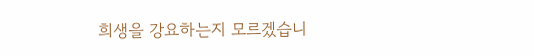희생을 강요하는지 모르겠습니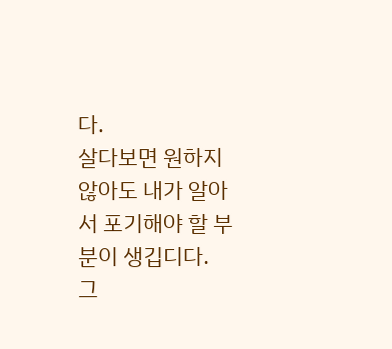다.
살다보면 원하지 않아도 내가 알아서 포기해야 할 부분이 생깁디다.
그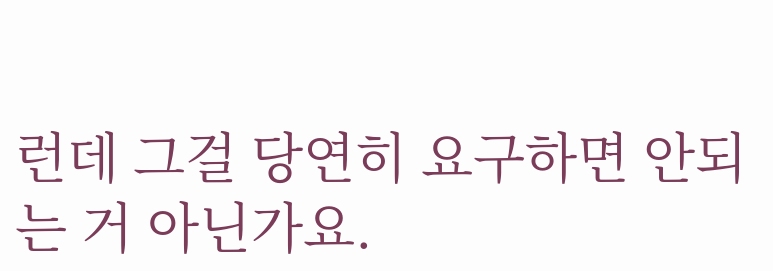런데 그걸 당연히 요구하면 안되는 거 아닌가요.